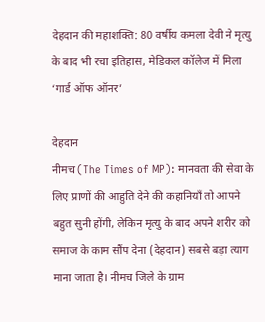देहदान की महाशक्ति: 80 वर्षीय कमला देवी ने मृत्यु के बाद भी रचा इतिहास, मेडिकल कॉलेज में मिला ‘गार्ड ऑफ ऑनर’

देहदान
नीमच (The Times of MP): मानवता की सेवा के लिए प्राणों की आहुति देने की कहानियाँ तो आपने बहुत सुनी होंगी, लेकिन मृत्यु के बाद अपने शरीर को समाज के काम सौंप देना (देहदान) सबसे बड़ा त्याग माना जाता है। नीमच जिले के ग्राम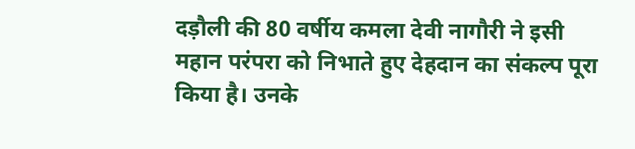दड़ौली की 80 वर्षीय कमला देवी नागौरी ने इसी महान परंपरा को निभाते हुए देहदान का संकल्प पूरा किया है। उनके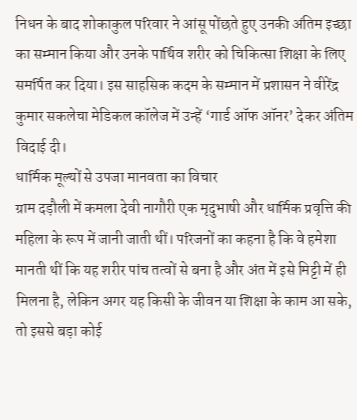निधन के बाद शोकाकुल परिवार ने आंसू पोंछते हुए उनकी अंतिम इच्छा का सम्मान किया और उनके पार्थिव शरीर को चिकित्सा शिक्षा के लिए समर्पित कर दिया। इस साहसिक कदम के सम्मान में प्रशासन ने वीरेंद्र कुमार सकलेचा मेडिकल कॉलेज में उन्हें ‘गार्ड ऑफ ऑनर’ देकर अंतिम विदाई दी।
धार्मिक मूल्यों से उपजा मानवता का विचार
ग्राम दड़ौली में कमला देवी नागौरी एक मृदुभाषी और धार्मिक प्रवृत्ति की महिला के रूप में जानी जाती थीं। परिजनों का कहना है कि वे हमेशा मानती थीं कि यह शरीर पांच तत्वों से बना है और अंत में इसे मिट्टी में ही मिलना है, लेकिन अगर यह किसी के जीवन या शिक्षा के काम आ सके, तो इससे बड़ा कोई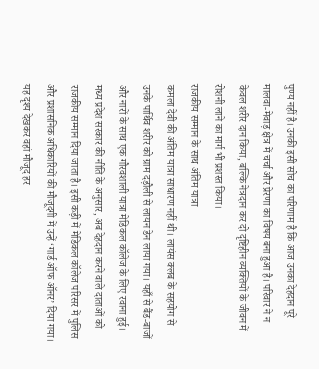पुण्य नहीं है। उनकी इसी सोच का परिणाम है कि आज उनका देहदान पूरे मालवा-मेवाड़ क्षेत्र में चर्चा और प्रेरणा का विषय बना हुआ है। परिवार ने न केवल शरीर दान किया, बल्कि नेत्रदान कर दो दृष्टिहीन व्यक्तियों के जीवन में रोशनी लाने का मार्ग भी प्रशस्त किया।
राजकीय सम्मान के साथ अंतिम यात्रा
कमला देवी की अंतिम यात्रा साधारण नहीं थी। लायंस क्लब के सहयोग से उनके पार्थिव शरीर को ग्राम दड़ौली से लायन डेन लाया गया। यहाँ से बैंड-बाजों और नारों के साथ एक गौरवशाली यात्रा मेडिकल कॉलेज के लिए रवाना हुई। मध्य प्रदेश सरकार की नीति के अनुसार, अब देहदान करने वाले दाताओं को राजकीय सम्मान दिया जाता है। इसी कड़ी में मेडिकल कॉलेज परिसर में पुलिस और प्रशासनिक अधिकारियों की मौजूदगी में उन्हें ‘गार्ड ऑफ ऑनर’ दिया गया। यह दृश्य देखकर वहां मौजूद हर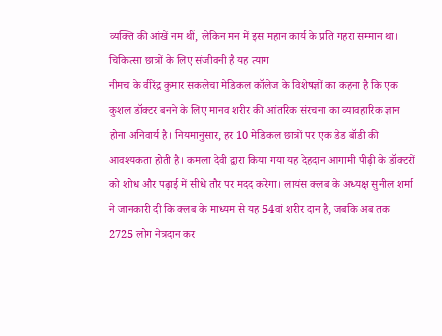व्यक्ति की आंखें नम थीं, लेकिन मन में इस महान कार्य के प्रति गहरा सम्मान था।
चिकित्सा छात्रों के लिए संजीवनी है यह त्याग
नीमच के वीरेंद्र कुमार सकलेचा मेडिकल कॉलेज के विशेषज्ञों का कहना है कि एक कुशल डॉक्टर बनने के लिए मानव शरीर की आंतरिक संरचना का व्यावहारिक ज्ञान होना अनिवार्य है। नियमानुसार, हर 10 मेडिकल छात्रों पर एक डेड बॉडी की आवश्यकता होती है। कमला देवी द्वारा किया गया यह देहदान आगामी पीढ़ी के डॉक्टरों को शोध और पढ़ाई में सीधे तौर पर मदद करेगा। लायंस क्लब के अध्यक्ष सुनील शर्मा ने जानकारी दी कि क्लब के माध्यम से यह 54वां शरीर दान है, जबकि अब तक 2725 लोग नेत्रदान कर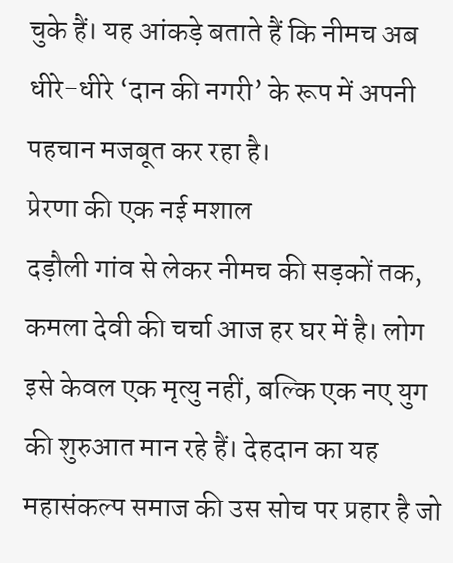चुके हैं। यह आंकड़े बताते हैं कि नीमच अब धीरे-धीरे ‘दान की नगरी’ के रूप में अपनी पहचान मजबूत कर रहा है।
प्रेरणा की एक नई मशाल
दड़ौली गांव से लेकर नीमच की सड़कों तक, कमला देवी की चर्चा आज हर घर में है। लोग इसे केवल एक मृत्यु नहीं, बल्कि एक नए युग की शुरुआत मान रहे हैं। देहदान का यह महासंकल्प समाज की उस सोच पर प्रहार है जो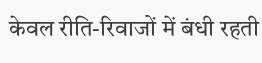केवल रीति-रिवाजों में बंधी रहती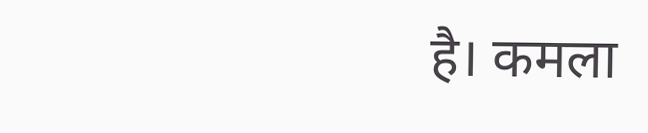है। कमला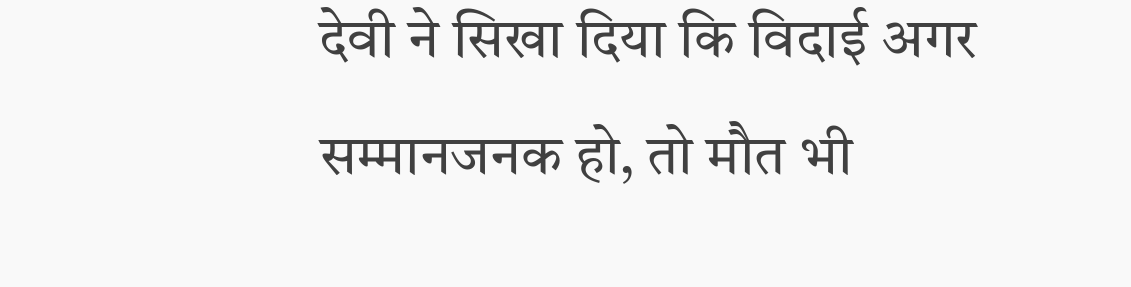देवी ने सिखा दिया कि विदाई अगर सम्मानजनक हो, तो मौत भी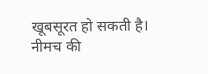खूबसूरत हो सकती है।
नीमच की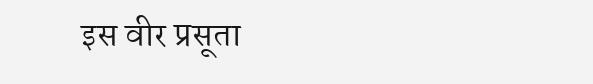इस वीर प्रसूता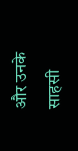और उनके साहसी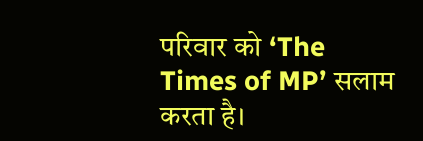परिवार को ‘The Times of MP’ सलाम करता है।